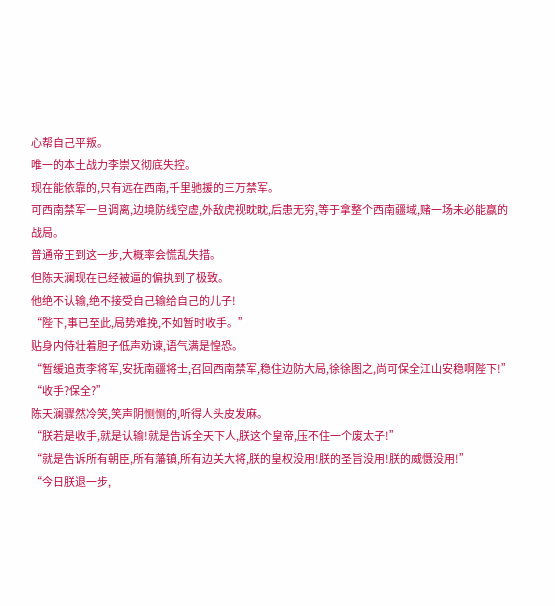心帮自己平叛。
唯一的本土战力李崇又彻底失控。
现在能依靠的,只有远在西南,千里驰援的三万禁军。
可西南禁军一旦调离,边境防线空虚,外敌虎视眈眈,后患无穷,等于拿整个西南疆域,赌一场未必能赢的战局。
普通帝王到这一步,大概率会慌乱失措。
但陈天澜现在已经被逼的偏执到了极致。
他绝不认输,绝不接受自己输给自己的儿子!
“陛下,事已至此,局势难挽,不如暂时收手。”
贴身内侍壮着胆子低声劝谏,语气满是惶恐。
“暂缓追责李将军,安抚南疆将士,召回西南禁军,稳住边防大局,徐徐图之,尚可保全江山安稳啊陛下!”
“收手?保全?”
陈天澜骤然冷笑,笑声阴恻恻的,听得人头皮发麻。
“朕若是收手,就是认输!就是告诉全天下人,朕这个皇帝,压不住一个废太子!”
“就是告诉所有朝臣,所有藩镇,所有边关大将,朕的皇权没用!朕的圣旨没用!朕的威慑没用!”
“今日朕退一步,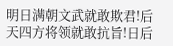明日满朝文武就敢欺君!后天四方将领就敢抗旨!日后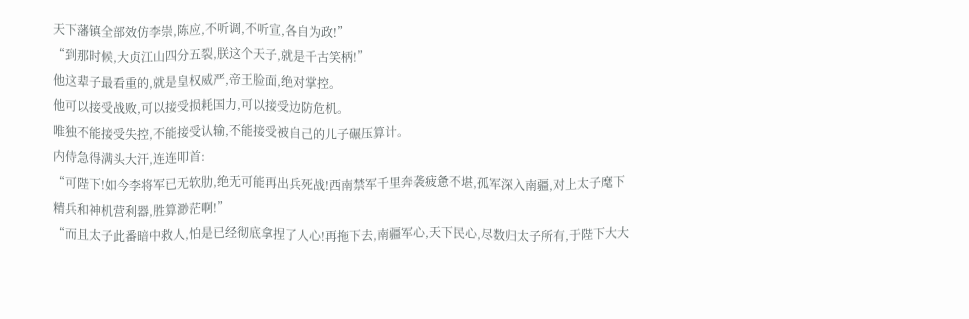天下藩镇全部效仿李崇,陈应,不听调,不听宣,各自为政!”
“到那时候,大贞江山四分五裂,朕这个天子,就是千古笑柄!”
他这辈子最看重的,就是皇权威严,帝王脸面,绝对掌控。
他可以接受战败,可以接受损耗国力,可以接受边防危机。
唯独不能接受失控,不能接受认输,不能接受被自己的儿子碾压算计。
内侍急得满头大汗,连连叩首:
“可陛下!如今李将军已无软肋,绝无可能再出兵死战!西南禁军千里奔袭疲惫不堪,孤军深入南疆,对上太子麾下精兵和神机营利器,胜算渺茫啊!”
“而且太子此番暗中救人,怕是已经彻底拿捏了人心!再拖下去,南疆军心,天下民心,尽数归太子所有,于陛下大大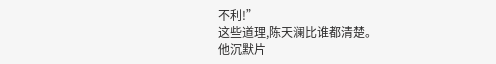不利!”
这些道理,陈天澜比谁都清楚。
他沉默片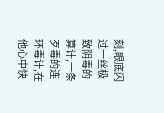刻,眼底闪过一丝极致阴毒的算计,一条歹毒的连环毒计,在他心中快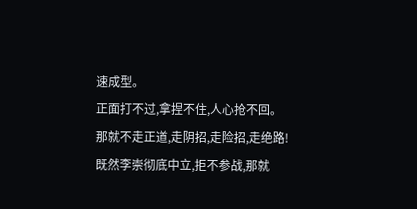速成型。
正面打不过,拿捏不住,人心抢不回。
那就不走正道,走阴招,走险招,走绝路!
既然李崇彻底中立,拒不参战,那就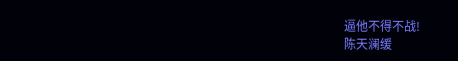逼他不得不战!
陈天澜缓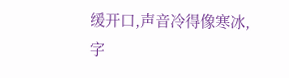缓开口,声音冷得像寒冰,字